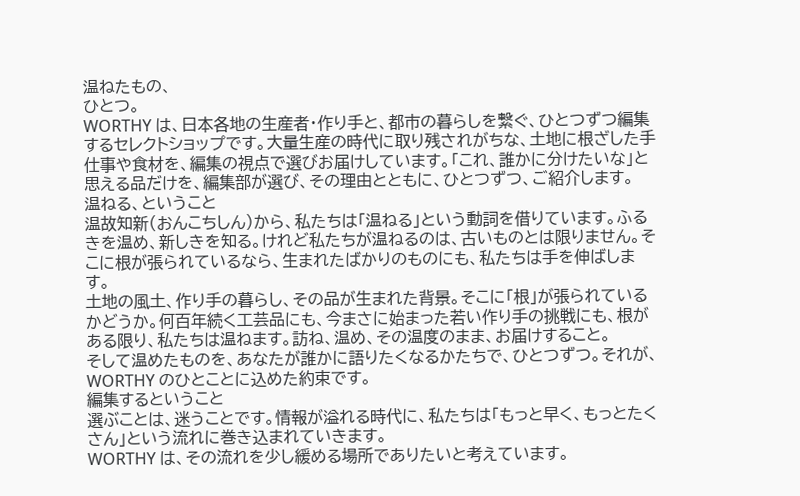温ねたもの、
ひとつ。
WORTHY は、日本各地の生産者・作り手と、都市の暮らしを繋ぐ、ひとつずつ編集するセレクトショップです。大量生産の時代に取り残されがちな、土地に根ざした手仕事や食材を、編集の視点で選びお届けしています。「これ、誰かに分けたいな」と思える品だけを、編集部が選び、その理由とともに、ひとつずつ、ご紹介します。
温ねる、ということ
温故知新(おんこちしん)から、私たちは「温ねる」という動詞を借りています。ふるきを温め、新しきを知る。けれど私たちが温ねるのは、古いものとは限りません。そこに根が張られているなら、生まれたばかりのものにも、私たちは手を伸ばします。
土地の風土、作り手の暮らし、その品が生まれた背景。そこに「根」が張られているかどうか。何百年続く工芸品にも、今まさに始まった若い作り手の挑戦にも、根がある限り、私たちは温ねます。訪ね、温め、その温度のまま、お届けすること。
そして温めたものを、あなたが誰かに語りたくなるかたちで、ひとつずつ。それが、WORTHY のひとことに込めた約束です。
編集するということ
選ぶことは、迷うことです。情報が溢れる時代に、私たちは「もっと早く、もっとたくさん」という流れに巻き込まれていきます。
WORTHY は、その流れを少し緩める場所でありたいと考えています。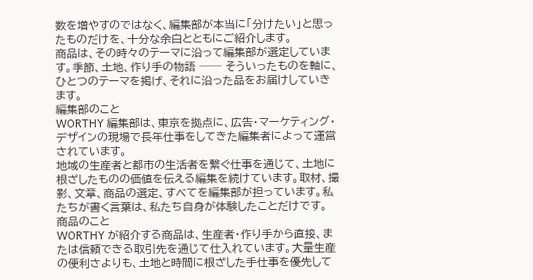数を増やすのではなく、編集部が本当に「分けたい」と思ったものだけを、十分な余白とともにご紹介します。
商品は、その時々のテーマに沿って編集部が選定しています。季節、土地、作り手の物語 ── そういったものを軸に、ひとつのテーマを掲げ、それに沿った品をお届けしていきます。
編集部のこと
WORTHY 編集部は、東京を拠点に、広告・マーケティング・デザインの現場で長年仕事をしてきた編集者によって運営されています。
地域の生産者と都市の生活者を繋ぐ仕事を通じて、土地に根ざしたものの価値を伝える編集を続けています。取材、撮影、文章、商品の選定、すべてを編集部が担っています。私たちが書く言葉は、私たち自身が体験したことだけです。
商品のこと
WORTHY が紹介する商品は、生産者・作り手から直接、または信頼できる取引先を通じて仕入れています。大量生産の便利さよりも、土地と時間に根ざした手仕事を優先して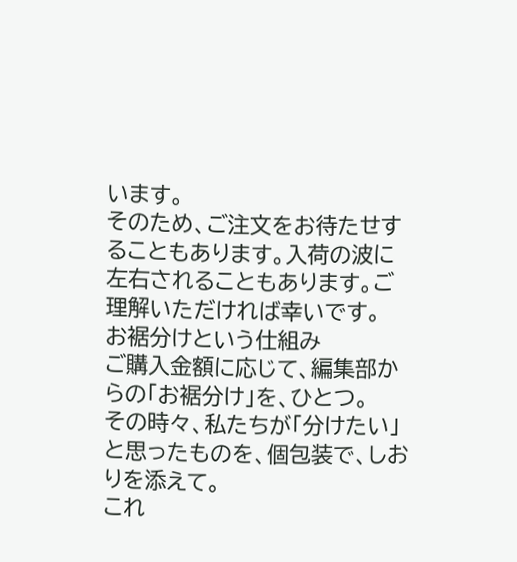います。
そのため、ご注文をお待たせすることもあります。入荷の波に左右されることもあります。ご理解いただければ幸いです。
お裾分けという仕組み
ご購入金額に応じて、編集部からの「お裾分け」を、ひとつ。
その時々、私たちが「分けたい」と思ったものを、個包装で、しおりを添えて。
これ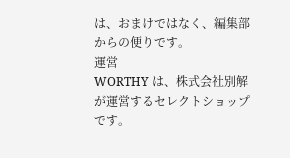は、おまけではなく、編集部からの便りです。
運営
WORTHY は、株式会社別解が運営するセレクトショップです。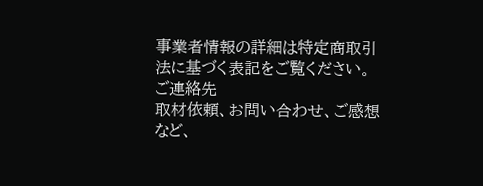事業者情報の詳細は特定商取引法に基づく表記をご覧ください。
ご連絡先
取材依頼、お問い合わせ、ご感想など、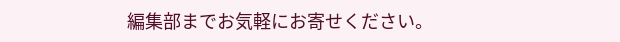編集部までお気軽にお寄せください。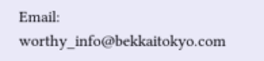Email: worthy_info@bekkaitokyo.com